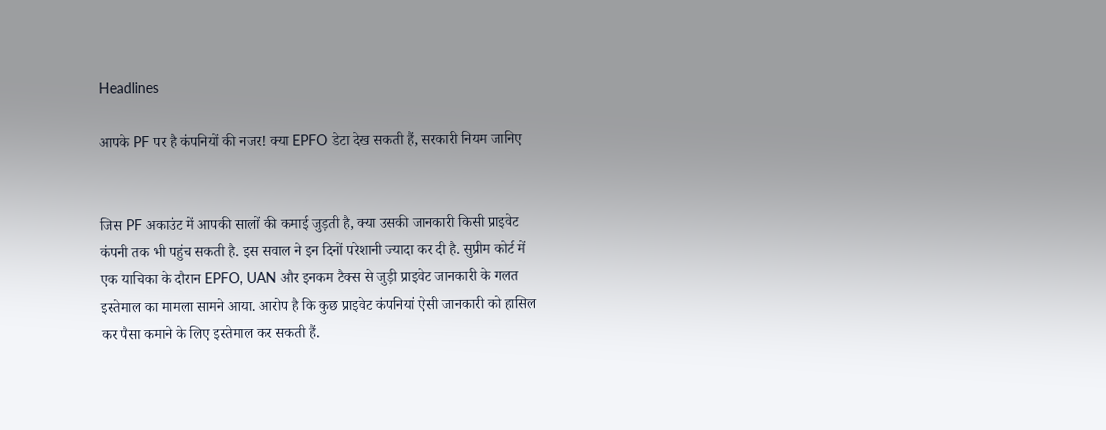Headlines

आपके PF पर है कंपनियों की नजर! क्या EPFO डेटा देख सकती हैं, सरकारी नियम जानिए


जिस PF अकाउंट में आपकी सालों की कमाई जुड़ती है, क्या उसकी जानकारी किसी प्राइवेट कंपनी तक भी पहुंच सकती है. इस सवाल ने इन दिनों परेशानी ज्यादा कर दी है. सुप्रीम कोर्ट में एक याचिका के दौरान EPFO, UAN और इनकम टैक्स से जुड़ी प्राइवेट जानकारी के गलत इस्तेमाल का मामला सामने आया. आरोप है कि कुछ प्राइवेट कंपनियां ऐसी जानकारी को हासिल कर पैसा कमाने के लिए इस्तेमाल कर सकती हैं.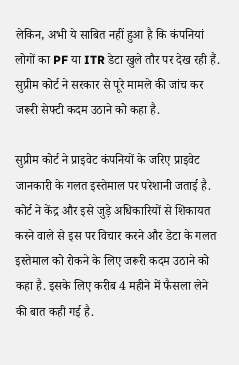लेकिन, अभी ये साबित नहीं हुआ है कि कंपनियां लोगों का PF या ITR डेटा खुले तौर पर देख रही हैं. सुप्रीम कोर्ट ने सरकार से पूरे मामले की जांच कर जरूरी सेफ्टी कदम उठाने को कहा है.

सुप्रीम कोर्ट ने प्राइवेट कंपनियों के जरिए प्राइवेट जानकारी के गलत इस्तेमाल पर परेशानी जताई है. कोर्ट ने केंद्र और इसे जुड़े अधिकारियों से शिकायत करने वाले से इस पर विचार करने और डेटा के गलत इस्तेमाल को रोकने के लिए जरूरी कदम उठाने को कहा है. इसके लिए करीब 4 महीने में फैसला लेने की बात कही गई है.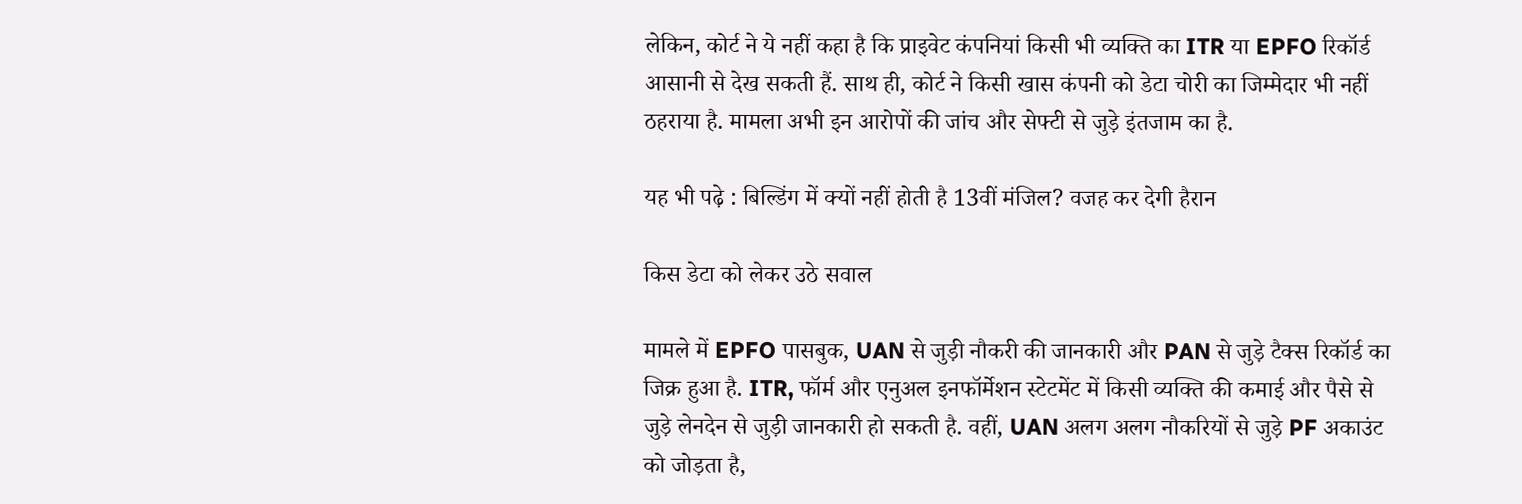लेकिन, कोर्ट ने ये नहीं कहा है कि प्राइवेट कंपनियां किसी भी व्यक्ति का ITR या EPFO रिकॉर्ड आसानी से देख सकती हैं. साथ ही, कोर्ट ने किसी खास कंपनी को डेटा चोरी का जिम्मेदार भी नहीं ठहराया है. मामला अभी इन आरोपों की जांच और सेफ्टी से जुड़े इंतजाम का है.

यह भी पढ़े : बिल्डिंग में क्यों नहीं होती है 13वीं मंजिल? वजह कर देगी हैरान

किस डेटा को लेकर उठे सवाल

मामले में EPFO पासबुक, UAN से जुड़ी नौकरी की जानकारी और PAN से जुड़े टैक्स रिकॉर्ड का जिक्र हुआ है. ITR, फॉर्म और एनुअल इनफॉर्मेशन स्टेटमेंट में किसी व्यक्ति की कमाई और पैसे से जुड़े लेनदेन से जुड़ी जानकारी हो सकती है. वहीं, UAN अलग अलग नौकरियों से जुड़े PF अकाउंट को जोड़ता है,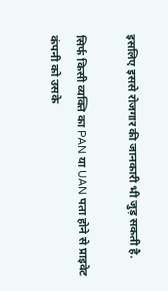इसलिए इससे रोजगार की जानकारी भी जुड़ सकती है.

सिर्फ किसी व्यक्ति का PAN या UAN पता होने से प्राइवेट कंपनी को उसके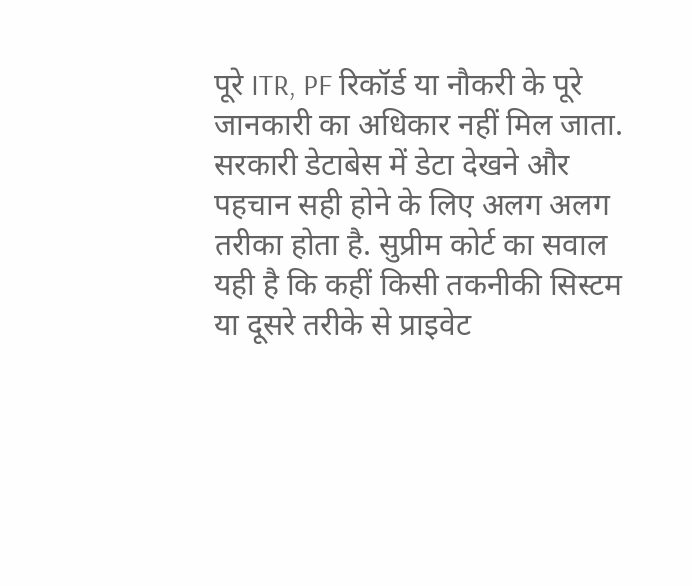पूरे ITR, PF रिकॉर्ड या नौकरी के पूरे जानकारी का अधिकार नहीं मिल जाता. सरकारी डेटाबेस में डेटा देखने और पहचान सही होने के लिए अलग अलग तरीका होता है. सुप्रीम कोर्ट का सवाल यही है कि कहीं किसी तकनीकी सिस्टम या दूसरे तरीके से प्राइवेट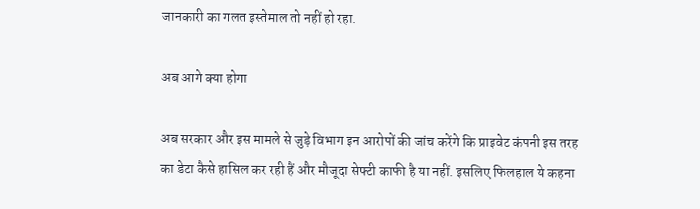जानकारी का गलत इस्तेमाल तो नहीं हो रहा.

अब आगे क्या होगा

अब सरकार और इस मामले से जुड़े विभाग इन आरोपों की जांच करेंगे कि प्राइवेट कंपनी इस तरह का डेटा कैसे हासिल कर रही हैं और मौजूदा सेफ्टी काफी है या नहीं. इसलिए फिलहाल ये कहना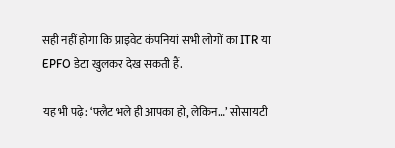सही नहीं होगा कि प्राइवेट कंपनियां सभी लोगों का ITR या EPFO डेटा खुलकर देख सकती हैं.

यह भी पढ़े: ‘फ्लैट भले ही आपका हो, लेकिन…’ सोसायटी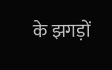के झगड़ों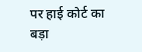पर हाई कोर्ट का बड़ा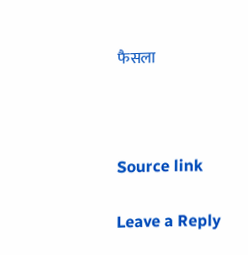फैसला



Source link

Leave a Reply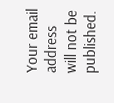Your email address will not be published.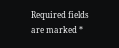Required fields are marked *